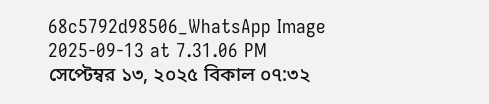68c5792d98506_WhatsApp Image 2025-09-13 at 7.31.06 PM
সেপ্টেম্বর ১৩, ২০২৫ বিকাল ০৭:৩২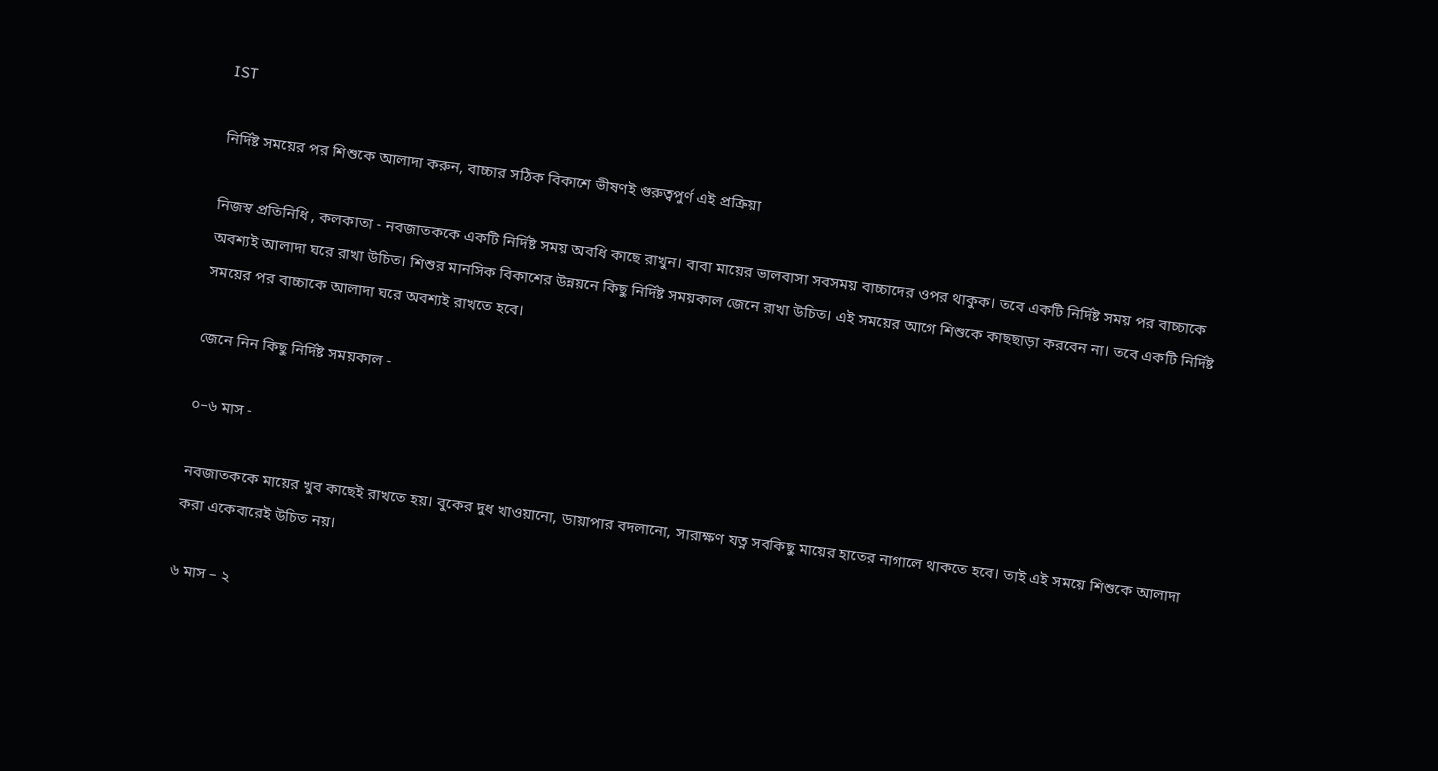IST

নির্দিষ্ট সময়ের পর শিশুকে আলাদা করুন, বাচ্চার সঠিক বিকাশে ভীষণই গুরুত্বপুর্ণ এই প্রক্রিয়া

নিজস্ব প্রতিনিধি , কলকাতা - নবজাতককে একটি নির্দিষ্ট সময় অবধি কাছে রাখুন। বাবা মায়ের ভালবাসা সবসময় বাচ্চাদের ওপর থাকুক। তবে একটি নির্দিষ্ট সময় পর বাচ্চাকে অবশ্যই আলাদা ঘরে রাখা উচিত। শিশুর মানসিক বিকাশের উন্নয়নে কিছু নির্দিষ্ট সময়কাল জেনে রাখা উচিত। এই সময়ের আগে শিশুকে কাছছাড়া করবেন না। তবে একটি নির্দিষ্ট সময়ের পর বাচ্চাকে আলাদা ঘরে অবশ্যই রাখতে হবে।

জেনে নিন কিছু নির্দিষ্ট সময়কাল -

০–৬ মাস -

নবজাতককে মায়ের খুব কাছেই রাখতে হয়। বুকের দুধ খাওয়ানো, ডায়াপার বদলানো, সারাক্ষণ যত্ন সবকিছু মায়ের হাতের নাগালে থাকতে হবে। তাই এই সময়ে শিশুকে আলাদা করা একেবারেই উচিত নয়।

৬ মাস – ২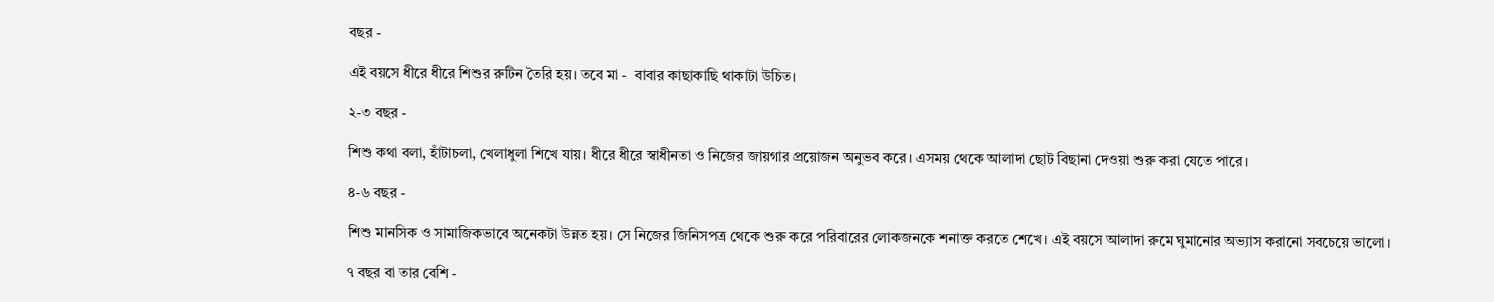বছর -

এই বয়সে ধীরে ধীরে শিশুর রুটিন তৈরি হয়। তবে মা -  বাবার কাছাকাছি থাকাটা উচিত।

২-৩ বছর -

শিশু কথা বলা, হাঁটাচলা, খেলাধুলা শিখে যায়। ধীরে ধীরে স্বাধীনতা ও নিজের জায়গার প্রয়োজন অনুভব করে। এসময় থেকে আলাদা ছোট বিছানা দেওয়া শুরু করা যেতে পারে।

৪-৬ বছর -

শিশু মানসিক ও সামাজিকভাবে অনেকটা উন্নত হয়। সে নিজের জিনিসপত্র থেকে শুরু করে পরিবারের লোকজনকে শনাক্ত করতে শেখে। এই বয়সে আলাদা রুমে ঘুমানোর অভ্যাস করানো সবচেয়ে ভালো।

৭ বছর বা তার বেশি -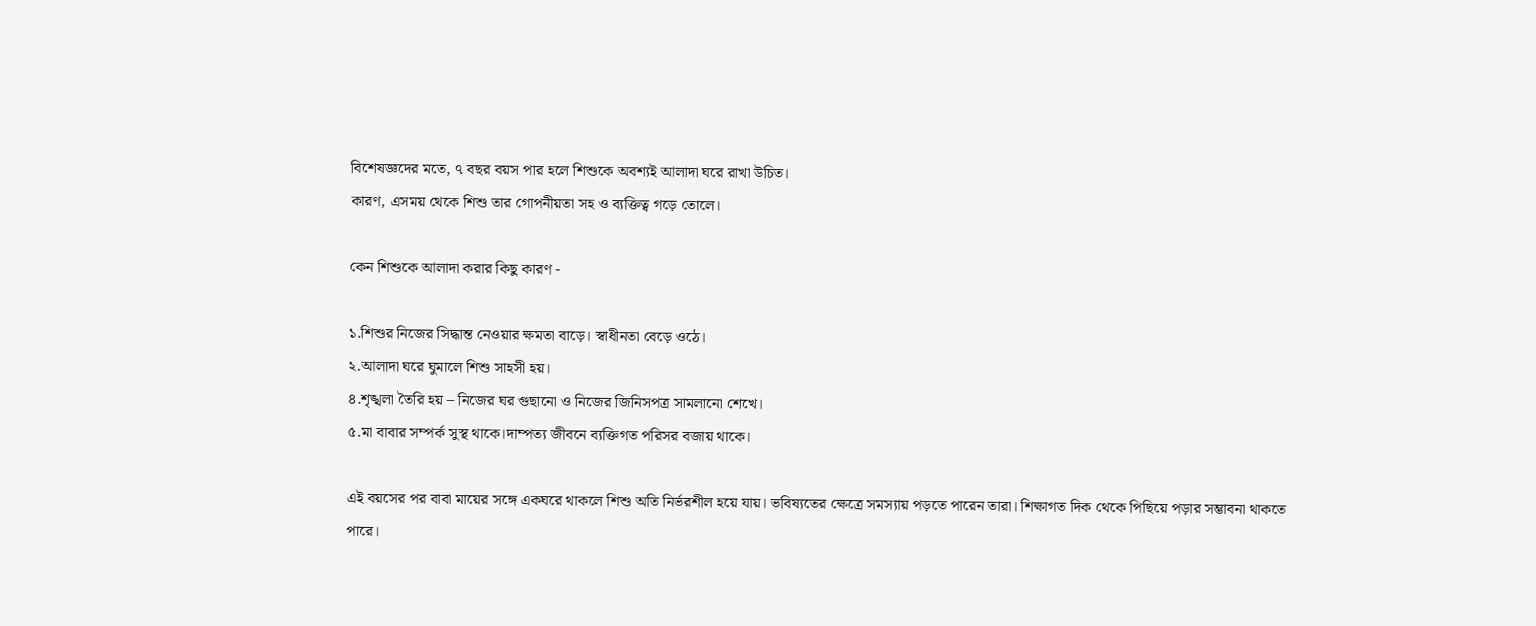বিশেষজ্ঞদের মতে, ৭ বছর বয়স পার হলে শিশুকে অবশ্যই আলাদা ঘরে রাখা উচিত।
কারণ, এসময় থেকে শিশু তার গোপনীয়তা সহ ও ব্যক্তিত্ব গড়ে তোলে।

কেন শিশুকে আলাদা করার কিছু কারণ -

১.শিশুর নিজের সিদ্ধান্ত নেওয়ার ক্ষমতা বাড়ে। স্বাধীনতা বেড়ে ওঠে।
২.আলাদা ঘরে ঘুমালে শিশু সাহসী হয়।
৪.শৃঙ্খলা তৈরি হয় – নিজের ঘর গুছানো ও নিজের জিনিসপত্র সামলানো শেখে।
৫.মা বাবার সম্পর্ক সুস্থ থাকে।দাম্পত্য জীবনে ব্যক্তিগত পরিসর বজায় থাকে।

এই বয়সের পর বাবা মায়ের সঙ্গে একঘরে থাকলে শিশু অতি নির্ভরশীল হয়ে যায়। ভবিষ্যতের ক্ষেত্রে সমস্যায় পড়তে পারেন তারা। শিক্ষাগত দিক থেকে পিছিয়ে পড়ার সম্ভাবনা থাকতে পারে।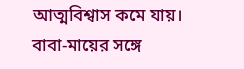আত্মবিশ্বাস কমে যায়।
বাবা-মায়ের সঙ্গে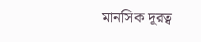মানসিক দূরত্ব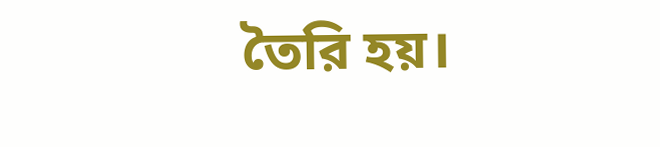তৈরি হয়।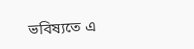ভবিষ্যতে এ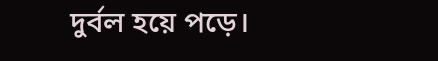দুর্বল হয়ে পড়ে।